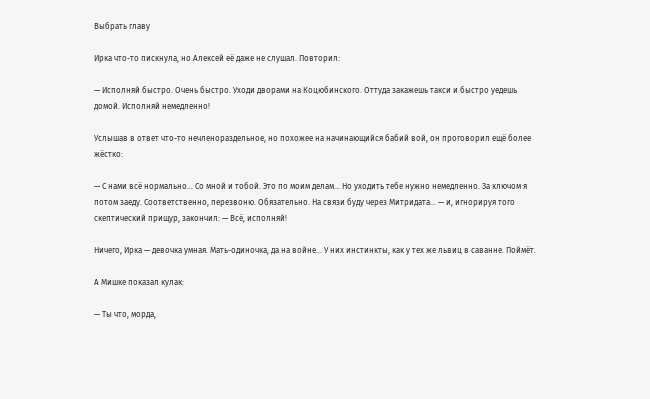Выбрать главу

Ирка что-то пискнула, но Алексей её даже не слушал. Повторил:

— Исполняй быстро. Очень быстро. Уходи дворами на Коцюбинского. Оттуда закажешь такси и быстро уедешь домой. Исполняй немедленно!

Услышав в ответ что-то нечленораздельное, но похожее на начинающийся бабий вой, он проговорил ещё более жёстко:

— С нами всё нормально… Со мной и тобой. Это по моим делам… Но уходить тебе нужно немедленно. За ключом я потом заеду. Соответственно, перезвоню. Обязательно. На связи буду через Митридата… — и, игнорируя того скептический прищур, закончил: — Всё, исполняй!

Ничего, Ирка — девочка умная. Мать-одиночка, да на войне… У них инстинкты, как у тех же львиц в саванне. Поймёт.

А Мишке показал кулак:

— Ты что, морда,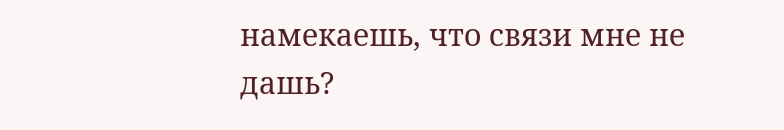намекаешь, что связи мне не дашь?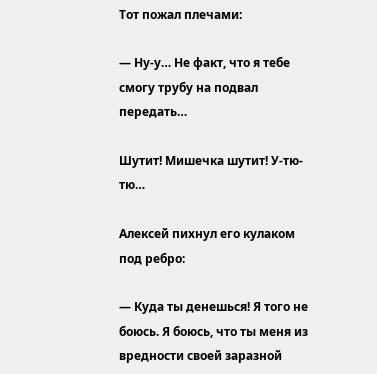Тот пожал плечами:

— Ну-у… Не факт, что я тебе смогу трубу на подвал передать…

Шутит! Мишечка шутит! У-тю-тю…

Алексей пихнул его кулаком под ребро:

— Куда ты денешься! Я того не боюсь. Я боюсь, что ты меня из вредности своей заразной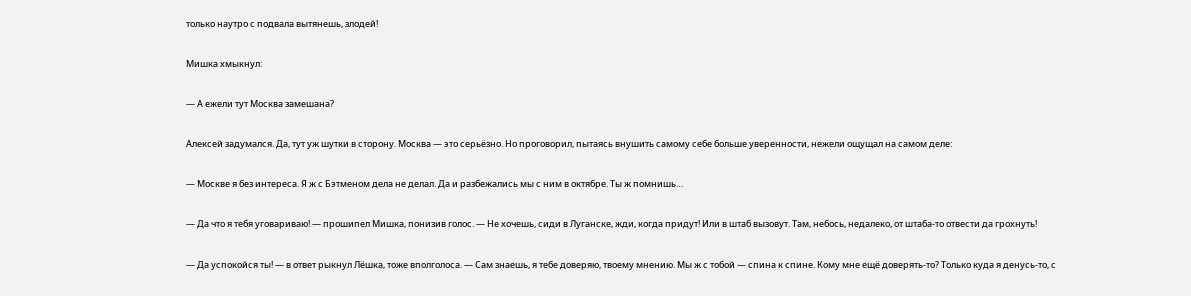только наутро с подвала вытянешь, злодей!

Мишка хмыкнул:

— А ежели тут Москва замешана?

Алексей задумался. Да, тут уж шутки в сторону. Москва — это серьёзно. Но проговорил, пытаясь внушить самому себе больше уверенности, нежели ощущал на самом деле:

— Москве я без интереса. Я ж с Бэтменом дела не делал. Да и разбежались мы с ним в октябре. Ты ж помнишь…

— Да что я тебя уговариваю! — прошипел Мишка, понизив голос. — Не хочешь, сиди в Луганске, жди, когда придут! Или в штаб вызовут. Там, небось, недалеко, от штаба-то отвести да грохнуть!

— Да успокойся ты! — в ответ рыкнул Лёшка, тоже вполголоса. — Сам знаешь, я тебе доверяю, твоему мнению. Мы ж с тобой — спина к спине. Кому мне ещё доверять-то? Только куда я денусь-то, с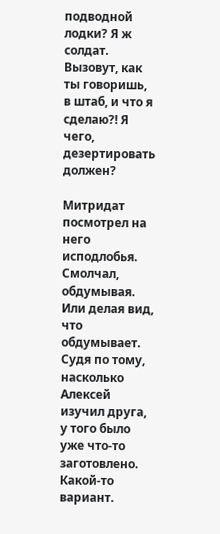подводной лодки? Я ж солдат. Вызовут, как ты говоришь, в штаб, и что я сделаю?! Я чего, дезертировать должен?

Митридат посмотрел на него исподлобья. Смолчал, обдумывая. Или делая вид, что обдумывает. Судя по тому, насколько Алексей изучил друга, у того было уже что-то заготовлено. Какой-то вариант.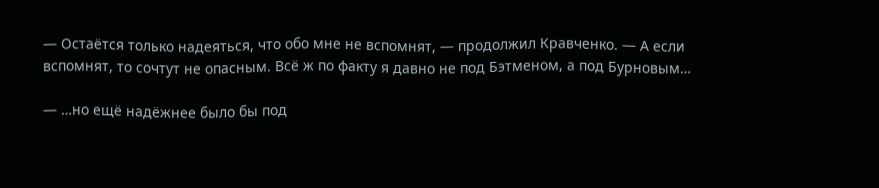— Остаётся только надеяться, что обо мне не вспомнят, — продолжил Кравченко. — А если вспомнят, то сочтут не опасным. Всё ж по факту я давно не под Бэтменом, а под Бурновым…

— …но ещё надёжнее было бы под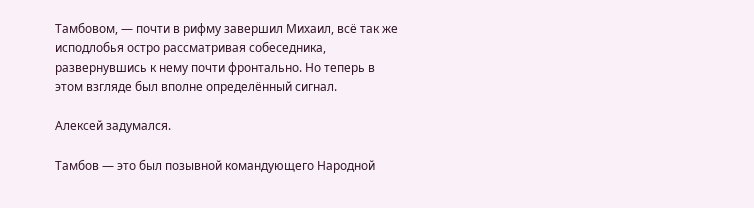Тамбовом, — почти в рифму завершил Михаил, всё так же исподлобья остро рассматривая собеседника, развернувшись к нему почти фронтально. Но теперь в этом взгляде был вполне определённый сигнал.

Алексей задумался.

Тамбов — это был позывной командующего Народной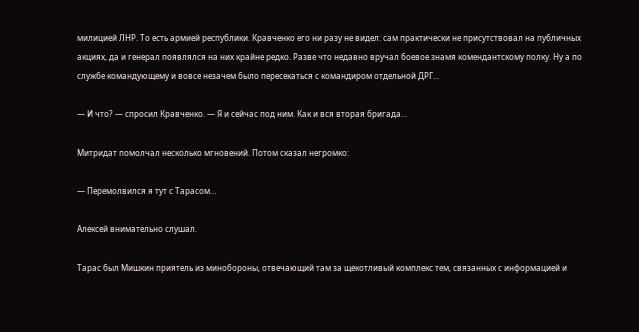милицией ЛНР. То есть армией республики. Кравченко его ни разу не видел: сам практически не присутствовал на публичных акциях, да и генерал появлялся на них крайне редко. Разве что недавно вручал боевое знамя комендантскому полку. Ну а по службе командующему и вовсе незачем было пересекаться с командиром отдельной ДРГ…

— И что? — спросил Кравченко. — Я и сейчас под ним. Как и вся вторая бригада…

Митридат помолчал несколько мгновений. Потом сказал негромко:

— Перемолвился я тут с Тарасом…

Алексей внимательно слушал.

Тарас был Мишкин приятель из минобороны, отвечающий там за щекотливый комплекс тем, связанных с информацией и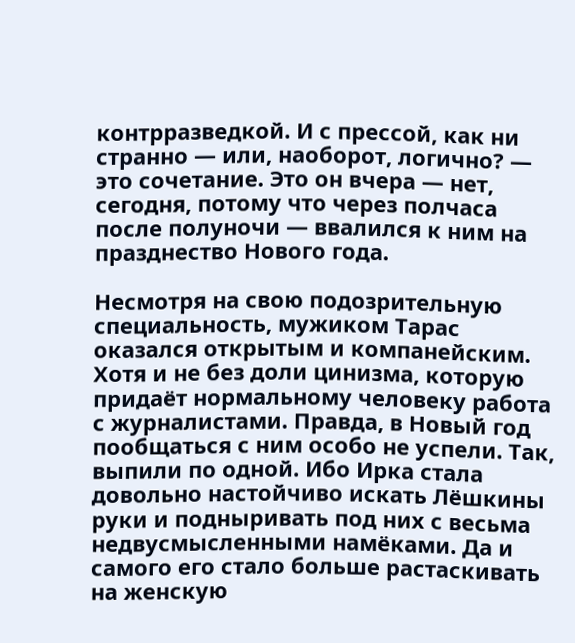контрразведкой. И с прессой, как ни странно — или, наоборот, логично? — это сочетание. Это он вчера — нет, сегодня, потому что через полчаса после полуночи — ввалился к ним на празднество Нового года.

Несмотря на свою подозрительную специальность, мужиком Тарас оказался открытым и компанейским. Хотя и не без доли цинизма, которую придаёт нормальному человеку работа с журналистами. Правда, в Новый год пообщаться с ним особо не успели. Так, выпили по одной. Ибо Ирка стала довольно настойчиво искать Лёшкины руки и подныривать под них с весьма недвусмысленными намёками. Да и самого его стало больше растаскивать на женскую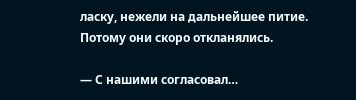ласку, нежели на дальнейшее питие. Потому они скоро откланялись.

— С нашими согласовал…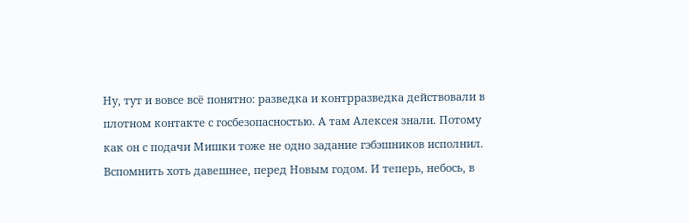Ну, тут и вовсе всё понятно: разведка и контрразведка действовали в плотном контакте с госбезопасностью. А там Алексея знали. Потому как он с подачи Мишки тоже не одно задание гэбэшников исполнил. Вспомнить хоть давешнее, перед Новым годом. И теперь, небось, в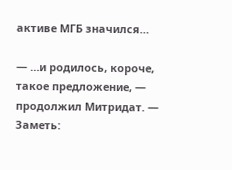активе МГБ значился…

— …и родилось, короче, такое предложение, — продолжил Митридат. — Заметь: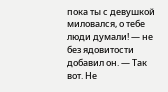пока ты с девушкой миловался, о тебе люди думали! — не без ядовитости добавил он. — Так вот. Не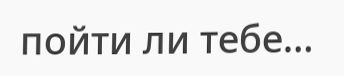пойти ли тебе…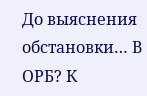До выяснения обстановки… В ОРБ? К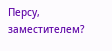Персу, заместителем?